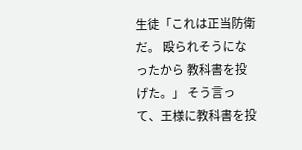生徒「これは正当防衛だ。 殴られそうになったから 教科書を投げた。」 そう言って、王様に教科書を投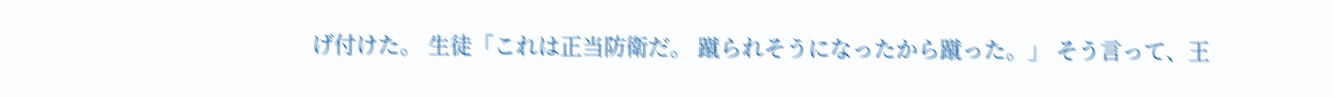げ付けた。 生徒「これは正当防衛だ。 蹴られそうになったから蹴った。」 そう言って、王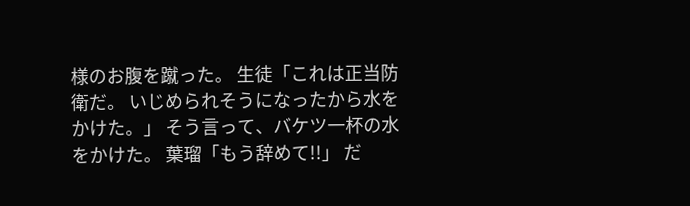様のお腹を蹴った。 生徒「これは正当防衛だ。 いじめられそうになったから水をかけた。」 そう言って、バケツ一杯の水をかけた。 葉瑠「もう辞めて!!」 だ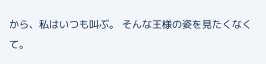から、私はいつも叫ぶ。 そんな王様の姿を見たくなくて。